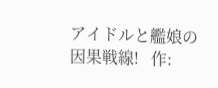アイドルと艦娘の因果戦線!   作: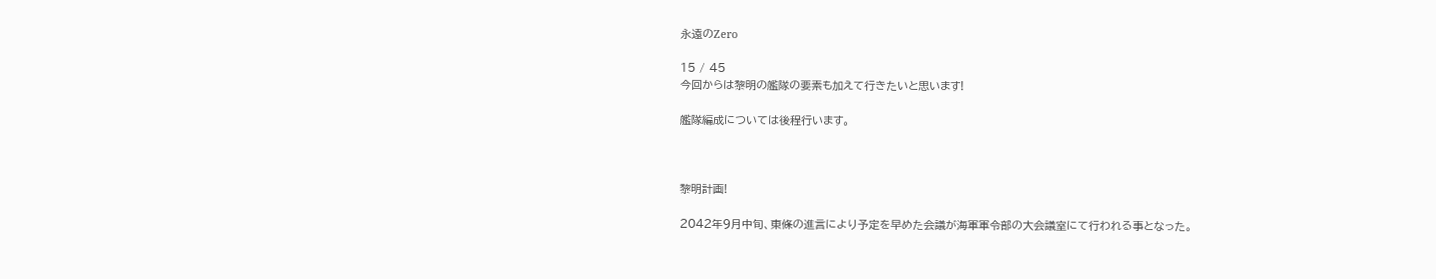永遠のZero

15 / 45
今回からは黎明の艦隊の要素も加えて行きたいと思います!

艦隊編成については後程行います。



黎明計画!

2042年9月中旬、東條の進言により予定を早めた会議が海軍軍令部の大会議室にて行われる事となった。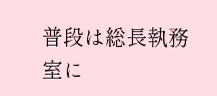普段は総長執務室に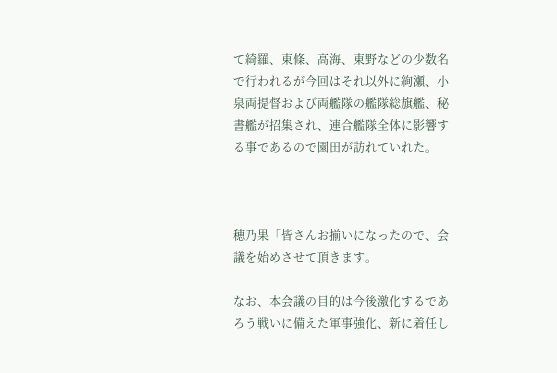て綺羅、東條、高海、東野などの少数名で行われるが今回はそれ以外に絢瀬、小泉両提督および両艦隊の艦隊総旗艦、秘書艦が招集され、連合艦隊全体に影響する事であるので園田が訪れていれた。



穂乃果「皆さんお揃いになったので、会議を始めさせて頂きます。

なお、本会議の目的は今後激化するであろう戦いに備えた軍事強化、新に着任し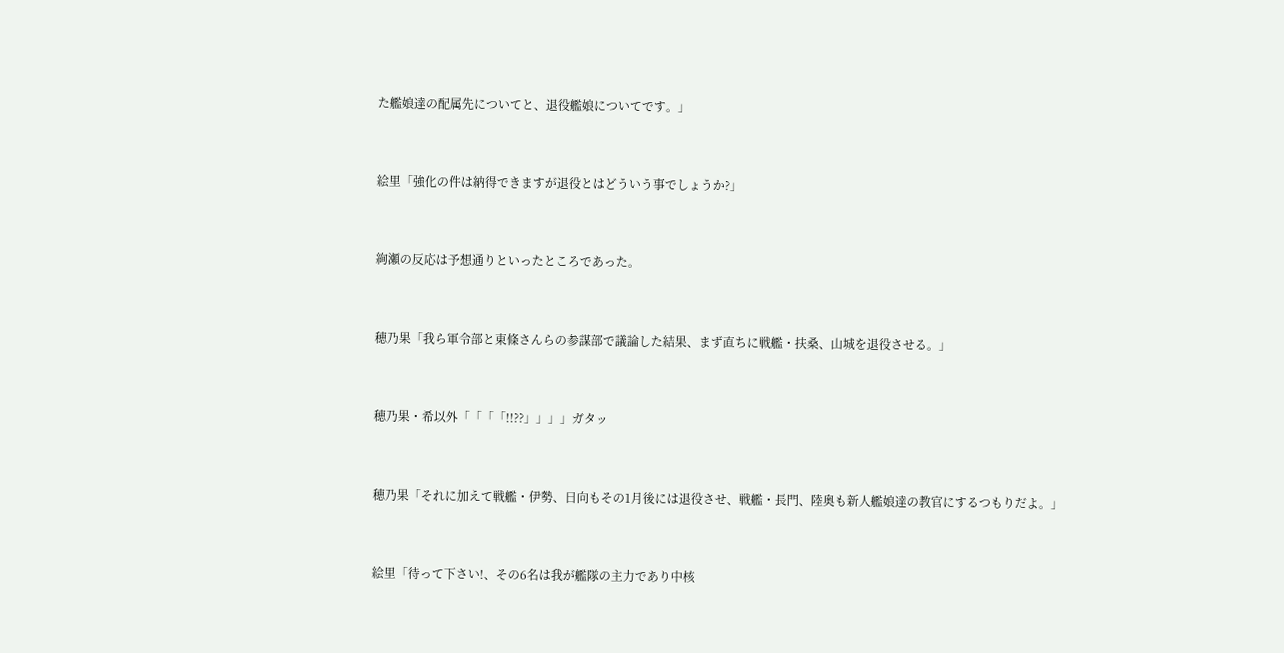た艦娘達の配属先についてと、退役艦娘についてです。」



絵里「強化の件は納得できますが退役とはどういう事でしょうか?」



絢瀬の反応は予想通りといったところであった。



穂乃果「我ら軍令部と東條さんらの参謀部で議論した結果、まず直ちに戦艦・扶桑、山城を退役させる。」



穂乃果・希以外「「「「!!??」」」」ガタッ



穂乃果「それに加えて戦艦・伊勢、日向もその1月後には退役させ、戦艦・長門、陸奥も新人艦娘達の教官にするつもりだよ。」



絵里「待って下さい!、その6名は我が艦隊の主力であり中核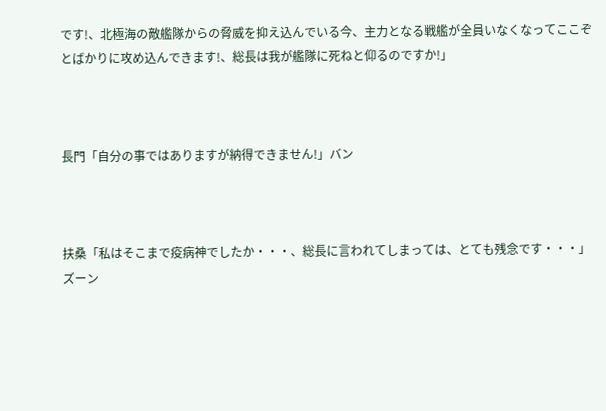です!、北極海の敵艦隊からの脅威を抑え込んでいる今、主力となる戦艦が全員いなくなってここぞとばかりに攻め込んできます!、総長は我が艦隊に死ねと仰るのですか!」



長門「自分の事ではありますが納得できません!」バン



扶桑「私はそこまで疫病神でしたか・・・、総長に言われてしまっては、とても残念です・・・」ズーン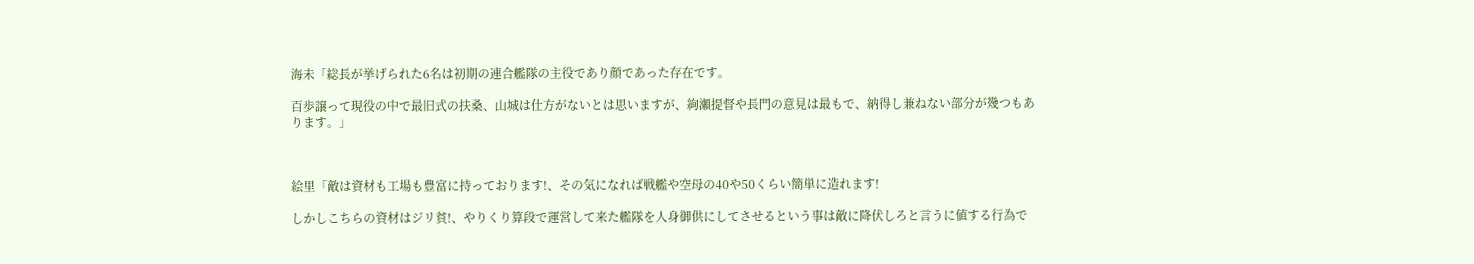海未「総長が挙げられた6名は初期の連合艦隊の主役であり顔であった存在です。

百歩譲って現役の中で最旧式の扶桑、山城は仕方がないとは思いますが、絢瀬提督や長門の意見は最もで、納得し兼ねない部分が幾つもあります。」



絵里「敵は資材も工場も豊富に持っております!、その気になれば戦艦や空母の40や50くらい簡単に造れます!

しかしこちらの資材はジリ貧!、やりくり算段で運営して来た艦隊を人身御供にしてさせるという事は敵に降伏しろと言うに値する行為で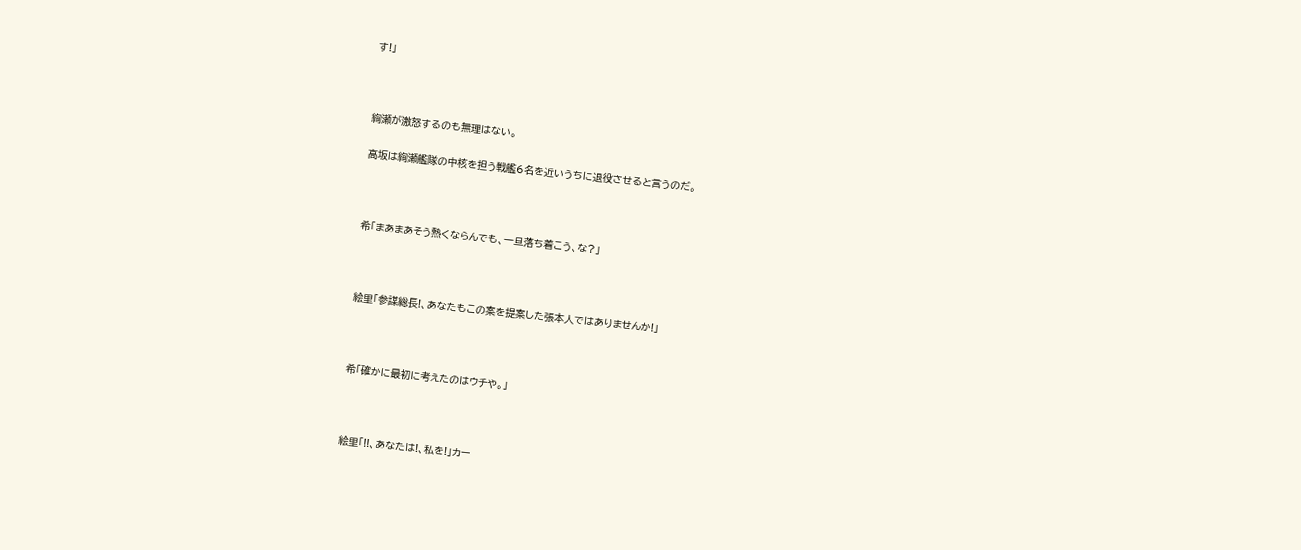す!」



絢瀬が激怒するのも無理はない。

高坂は絢瀬艦隊の中核を担う戦艦6名を近いうちに退役させると言うのだ。



希「まあまあそう熱くならんでも、一旦落ち着こう、な?」



絵里「参謀総長!、あなたもこの案を提案した張本人ではありませんか!」



希「確かに最初に考えたのはウチや。」



絵里「!!、あなたは!、私を!」カー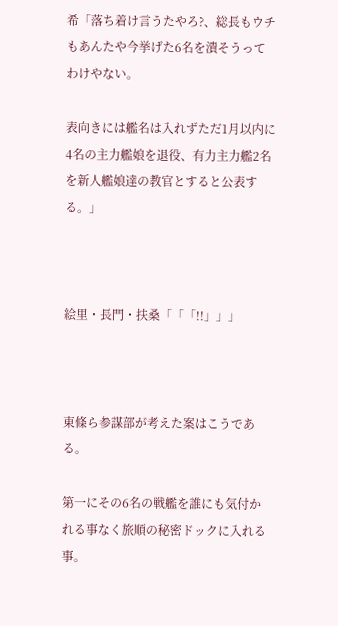希「落ち着け言うたやろ?、総長もウチもあんたや今挙げた6名を潰そうってわけやない。

表向きには艦名は入れずただ1月以内に4名の主力艦娘を退役、有力主力艦2名を新人艦娘達の教官とすると公表する。」



絵里・長門・扶桑「「「!!」」」



東條ら参謀部が考えた案はこうである。

第一にその6名の戦艦を誰にも気付かれる事なく旅順の秘密ドックに入れる事。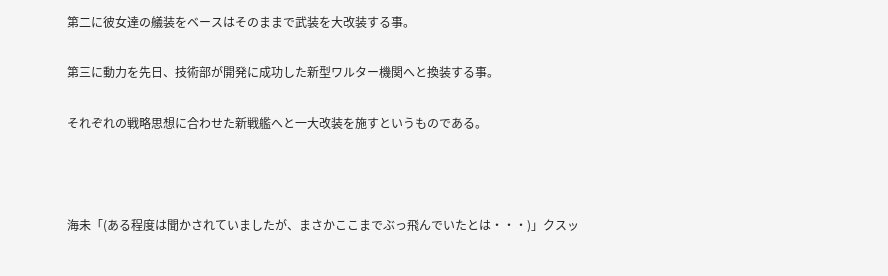第二に彼女達の艤装をベースはそのままで武装を大改装する事。

第三に動力を先日、技術部が開発に成功した新型ワルター機関へと換装する事。

それぞれの戦略思想に合わせた新戦艦へと一大改装を施すというものである。



海未「(ある程度は聞かされていましたが、まさかここまでぶっ飛んでいたとは・・・)」クスッ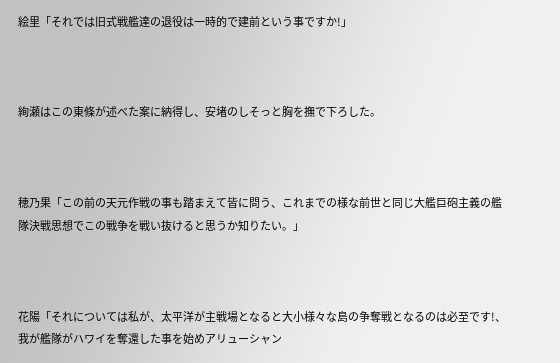絵里「それでは旧式戦艦達の退役は一時的で建前という事ですか!」



絢瀬はこの東條が述べた案に納得し、安堵のしそっと胸を撫で下ろした。



穂乃果「この前の天元作戦の事も踏まえて皆に問う、これまでの様な前世と同じ大艦巨砲主義の艦隊決戦思想でこの戦争を戦い抜けると思うか知りたい。」



花陽「それについては私が、太平洋が主戦場となると大小様々な島の争奪戦となるのは必至です!、我が艦隊がハワイを奪還した事を始めアリューシャン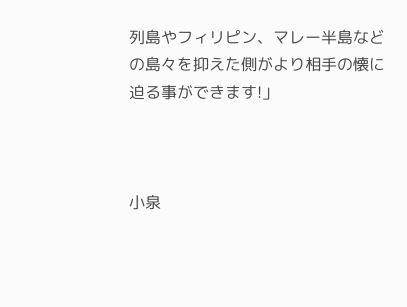列島やフィリピン、マレー半島などの島々を抑えた側がより相手の懐に迫る事ができます!」



小泉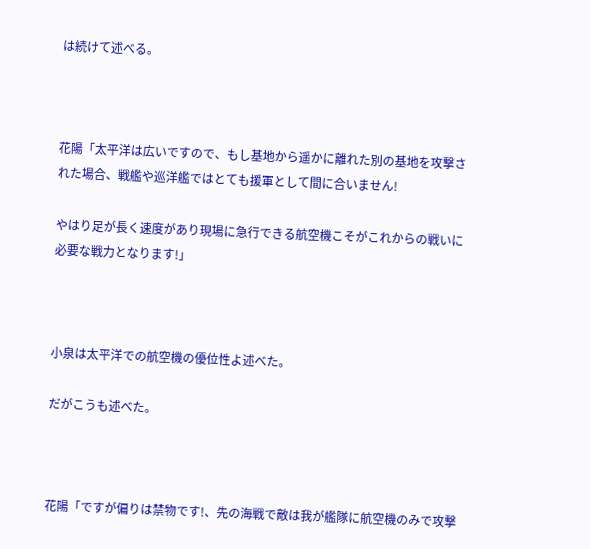は続けて述べる。



花陽「太平洋は広いですので、もし基地から遥かに離れた別の基地を攻撃された場合、戦艦や巡洋艦ではとても援軍として間に合いません!

やはり足が長く速度があり現場に急行できる航空機こそがこれからの戦いに必要な戦力となります!」



小泉は太平洋での航空機の優位性よ述べた。

だがこうも述べた。



花陽「ですが偏りは禁物です!、先の海戦で敵は我が艦隊に航空機のみで攻撃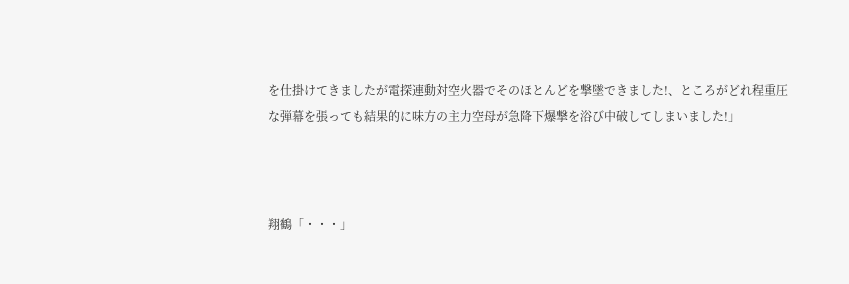を仕掛けてきましたが電探連動対空火器でそのほとんどを撃墜できました!、ところがどれ程重圧な弾幕を張っても結果的に味方の主力空母が急降下爆撃を浴び中破してしまいました!」



翔鶴「・・・」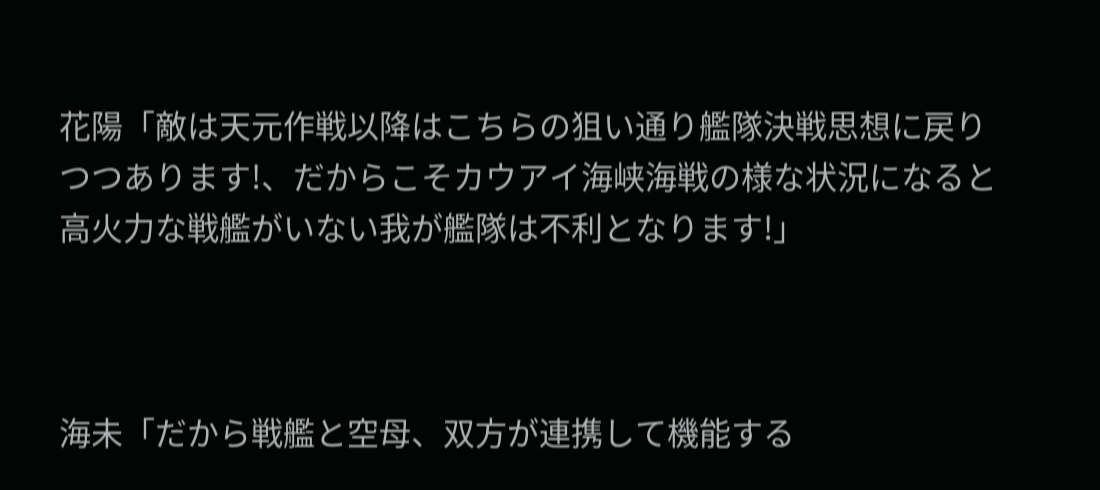花陽「敵は天元作戦以降はこちらの狙い通り艦隊決戦思想に戻りつつあります!、だからこそカウアイ海峡海戦の様な状況になると高火力な戦艦がいない我が艦隊は不利となります!」



海未「だから戦艦と空母、双方が連携して機能する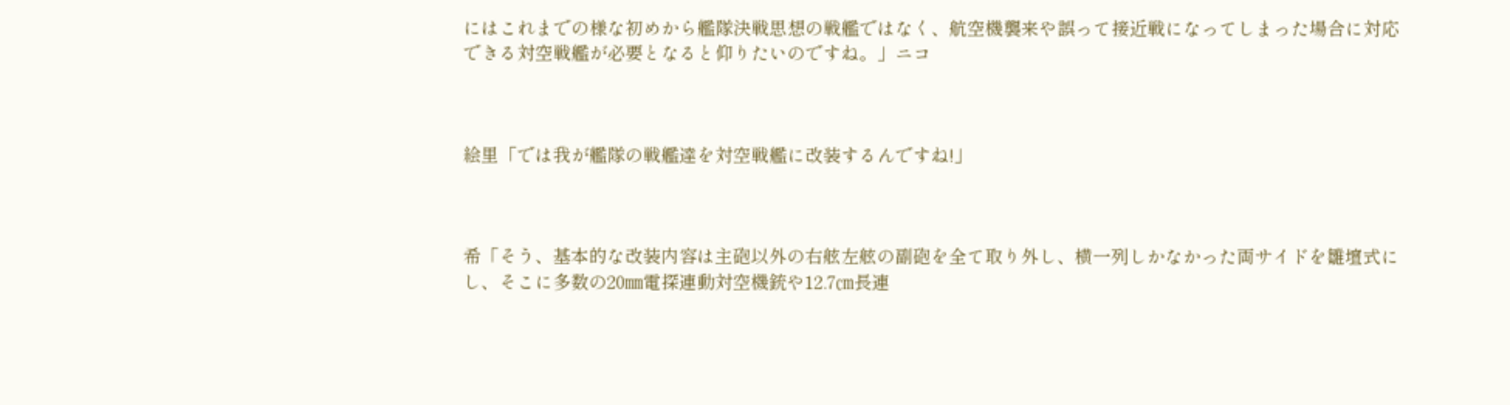にはこれまでの様な初めから艦隊決戦思想の戦艦ではなく、航空機襲来や誤って接近戦になってしまった場合に対応できる対空戦艦が必要となると仰りたいのですね。」ニコ



絵里「では我が艦隊の戦艦達を対空戦艦に改装するんですね!」



希「そう、基本的な改装内容は主砲以外の右舷左舷の副砲を全て取り外し、横一列しかなかった両サイドを雛壇式にし、そこに多数の20㎜電探連動対空機銃や12.7㎝長連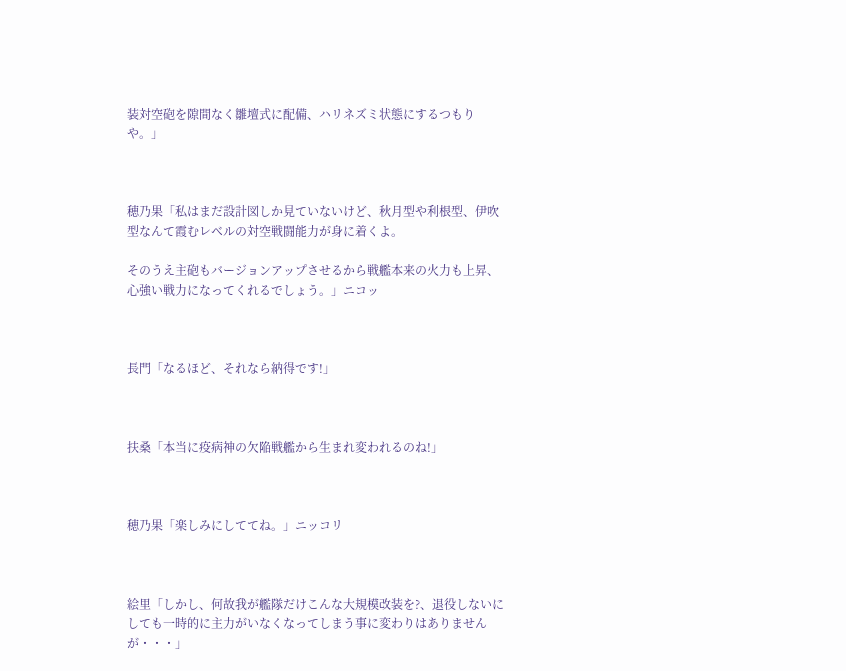装対空砲を隙間なく雛壇式に配備、ハリネズミ状態にするつもりや。」



穂乃果「私はまだ設計図しか見ていないけど、秋月型や利根型、伊吹型なんて霞むレベルの対空戦闘能力が身に着くよ。

そのうえ主砲もバージョンアップさせるから戦艦本来の火力も上昇、心強い戦力になってくれるでしょう。」ニコッ



長門「なるほど、それなら納得です!」



扶桑「本当に疫病神の欠陥戦艦から生まれ変われるのね!」



穂乃果「楽しみにしててね。」ニッコリ



絵里「しかし、何故我が艦隊だけこんな大規模改装を?、退役しないにしても一時的に主力がいなくなってしまう事に変わりはありませんが・・・」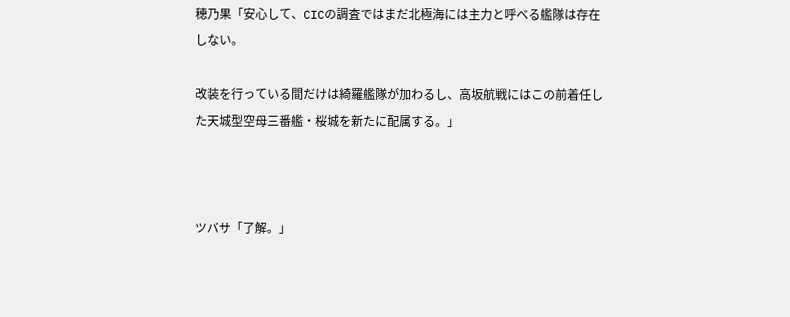穂乃果「安心して、CICの調査ではまだ北極海には主力と呼べる艦隊は存在しない。

改装を行っている間だけは綺羅艦隊が加わるし、高坂航戦にはこの前着任した天城型空母三番艦・桜城を新たに配属する。」



ツバサ「了解。」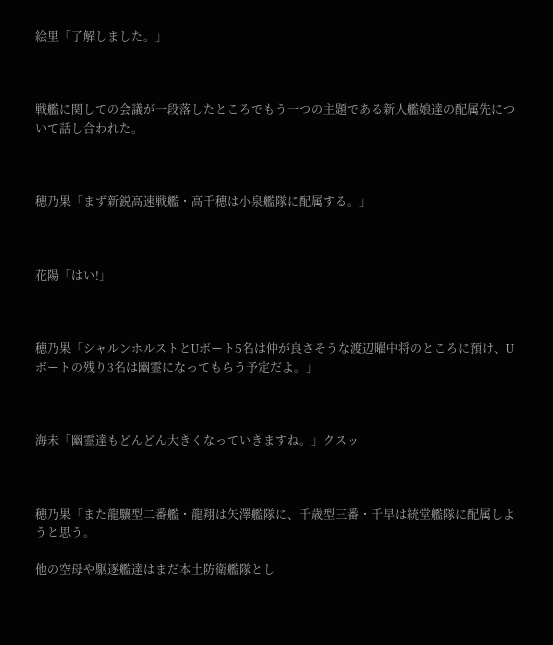絵里「了解しました。」



戦艦に関しての会議が一段落したところでもう一つの主題である新人艦娘達の配属先について話し合われた。



穂乃果「まず新鋭高速戦艦・高千穂は小泉艦隊に配属する。」



花陽「はい!」



穂乃果「シャルンホルストとUボート5名は仲が良さそうな渡辺曜中将のところに預け、Uボートの残り3名は幽霊になってもらう予定だよ。」



海未「幽霊達もどんどん大きくなっていきますね。」クスッ



穂乃果「また龍驤型二番艦・龍翔は矢澤艦隊に、千歳型三番・千早は統堂艦隊に配属しようと思う。

他の空母や駆逐艦達はまだ本土防衛艦隊とし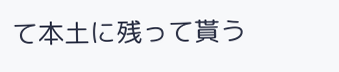て本土に残って貰う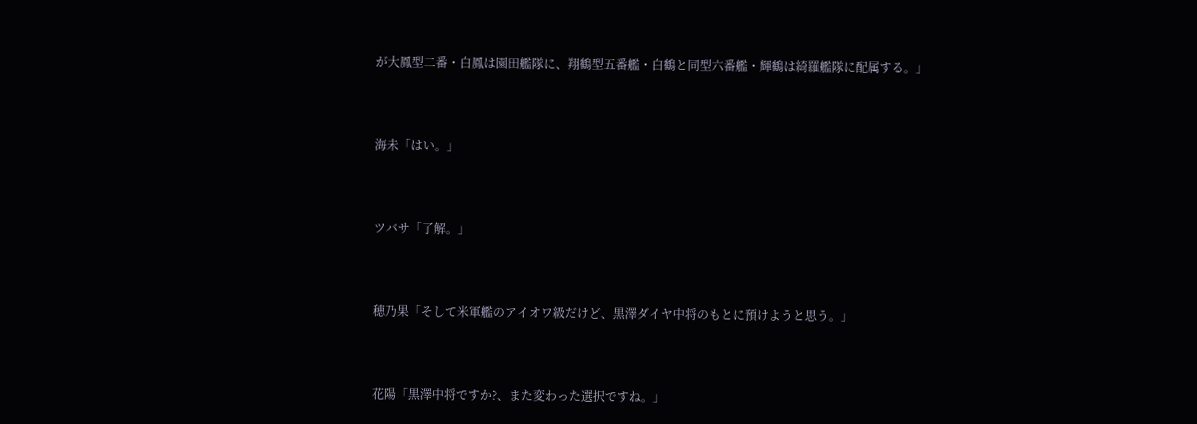が大鳳型二番・白鳳は園田艦隊に、翔鶴型五番艦・白鶴と同型六番艦・輝鶴は綺羅艦隊に配属する。」



海未「はい。」



ツバサ「了解。」



穂乃果「そして米軍艦のアイオワ級だけど、黒澤ダイヤ中将のもとに預けようと思う。」



花陽「黒澤中将ですか?、また変わった選択ですね。」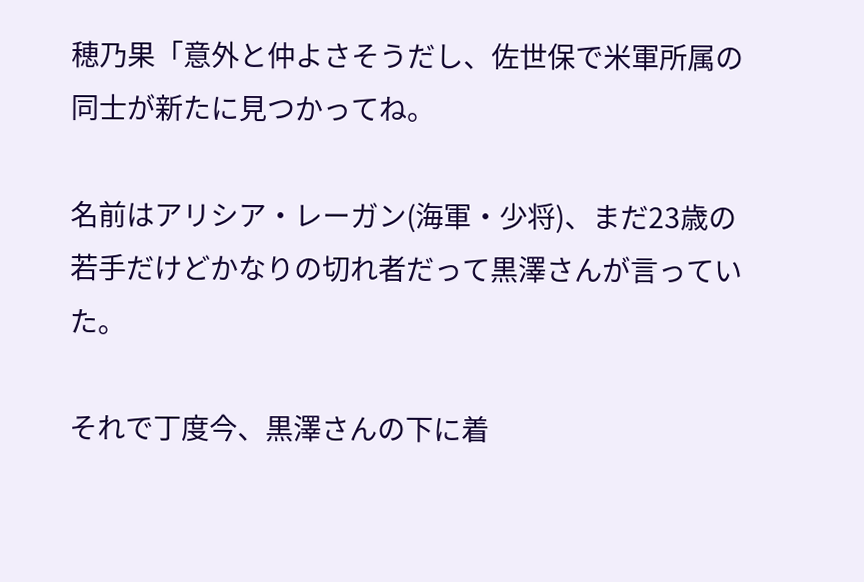穂乃果「意外と仲よさそうだし、佐世保で米軍所属の同士が新たに見つかってね。

名前はアリシア・レーガン(海軍・少将)、まだ23歳の若手だけどかなりの切れ者だって黒澤さんが言っていた。

それで丁度今、黒澤さんの下に着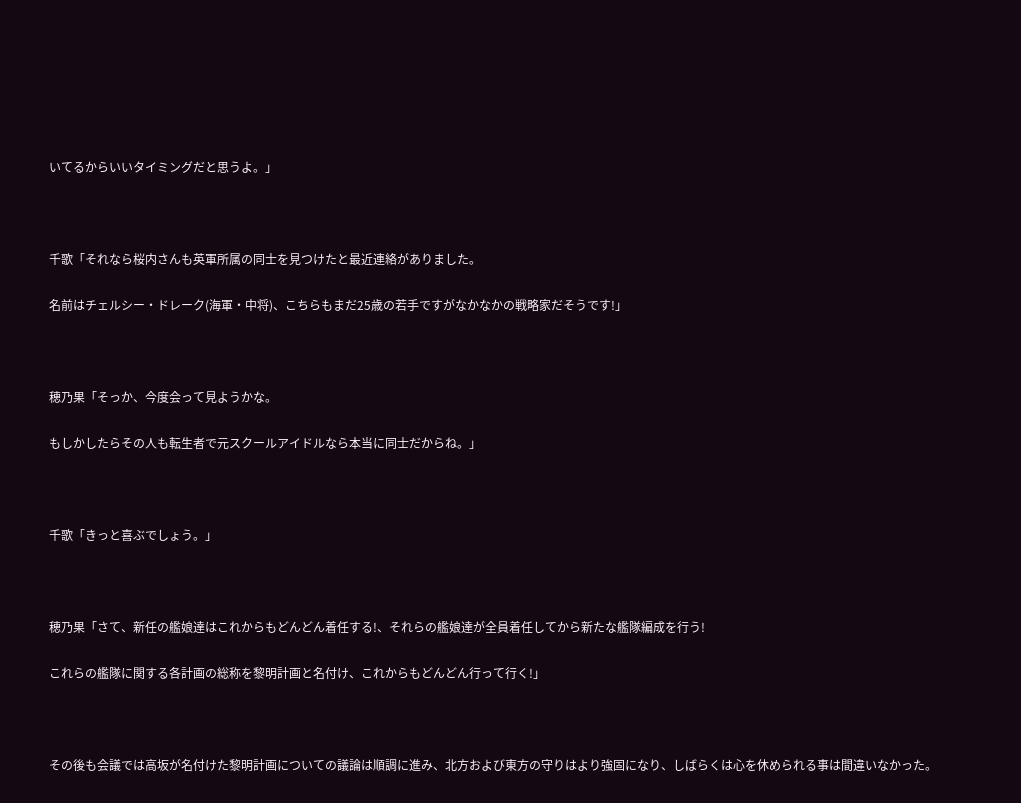いてるからいいタイミングだと思うよ。」



千歌「それなら桜内さんも英軍所属の同士を見つけたと最近連絡がありました。

名前はチェルシー・ドレーク(海軍・中将)、こちらもまだ25歳の若手ですがなかなかの戦略家だそうです!」



穂乃果「そっか、今度会って見ようかな。

もしかしたらその人も転生者で元スクールアイドルなら本当に同士だからね。」



千歌「きっと喜ぶでしょう。」



穂乃果「さて、新任の艦娘達はこれからもどんどん着任する!、それらの艦娘達が全員着任してから新たな艦隊編成を行う!

これらの艦隊に関する各計画の総称を黎明計画と名付け、これからもどんどん行って行く!」



その後も会議では高坂が名付けた黎明計画についての議論は順調に進み、北方および東方の守りはより強固になり、しばらくは心を休められる事は間違いなかった。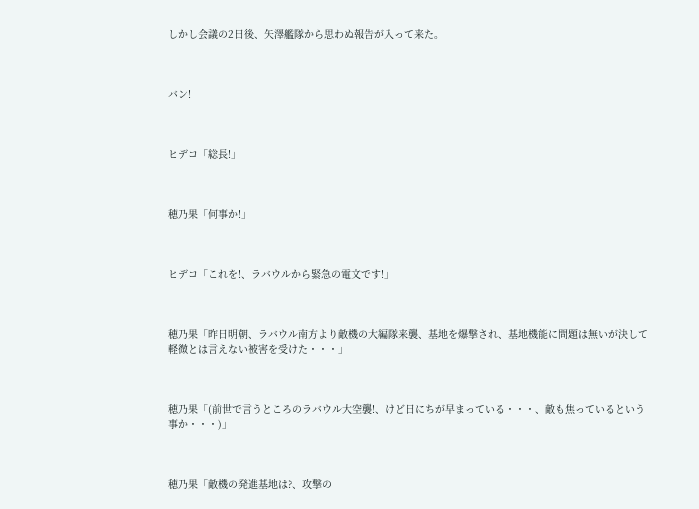しかし会議の2日後、矢澤艦隊から思わぬ報告が入って来た。



バン!



ヒデコ「総長!」



穂乃果「何事か!」



ヒデコ「これを!、ラバウルから緊急の電文です!」



穂乃果「昨日明朝、ラバウル南方より敵機の大編隊来襲、基地を爆撃され、基地機能に問題は無いが決して軽微とは言えない被害を受けた・・・」



穂乃果「(前世で言うところのラバウル大空襲!、けど日にちが早まっている・・・、敵も焦っているという事か・・・)」



穂乃果「敵機の発進基地は?、攻撃の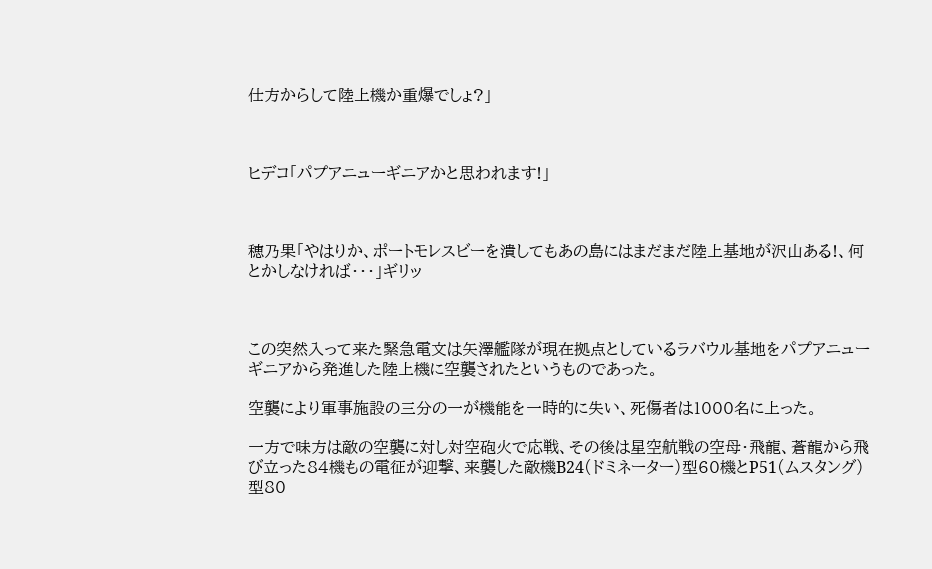仕方からして陸上機か重爆でしょ?」



ヒデコ「パプアニューギニアかと思われます!」



穂乃果「やはりか、ポートモレスビーを潰してもあの島にはまだまだ陸上基地が沢山ある!、何とかしなければ・・・」ギリッ



この突然入って来た緊急電文は矢澤艦隊が現在拠点としているラバウル基地をパプアニューギニアから発進した陸上機に空襲されたというものであった。

空襲により軍事施設の三分の一が機能を一時的に失い、死傷者は1000名に上った。

一方で味方は敵の空襲に対し対空砲火で応戦、その後は星空航戦の空母・飛龍、蒼龍から飛び立った84機もの電征が迎撃、来襲した敵機B24(ドミネーター)型60機とP51(ムスタング)型80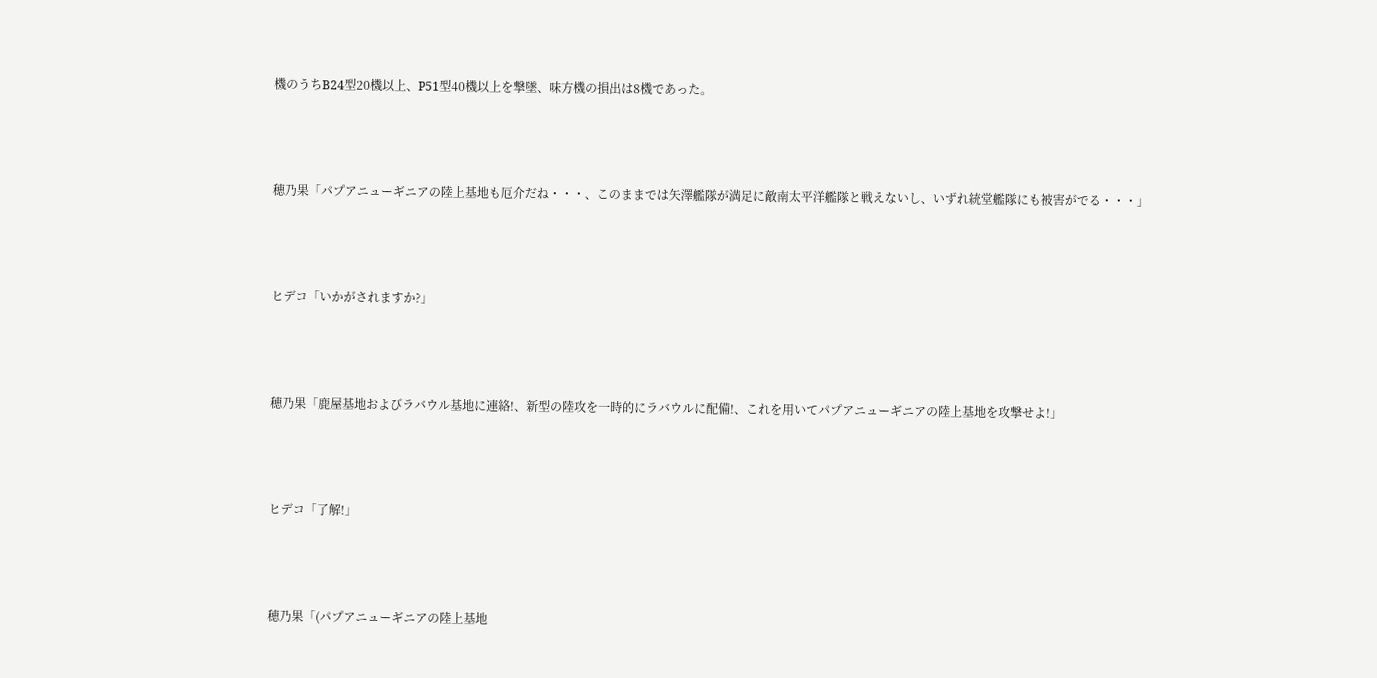機のうちB24型20機以上、P51型40機以上を撃墜、味方機の損出は8機であった。



穂乃果「パプアニューギニアの陸上基地も厄介だね・・・、このままでは矢澤艦隊が満足に敵南太平洋艦隊と戦えないし、いずれ統堂艦隊にも被害がでる・・・」



ヒデコ「いかがされますか?」



穂乃果「鹿屋基地およびラバウル基地に連絡!、新型の陸攻を一時的にラバウルに配備!、これを用いてパプアニューギニアの陸上基地を攻撃せよ!」



ヒデコ「了解!」



穂乃果「(パプアニューギニアの陸上基地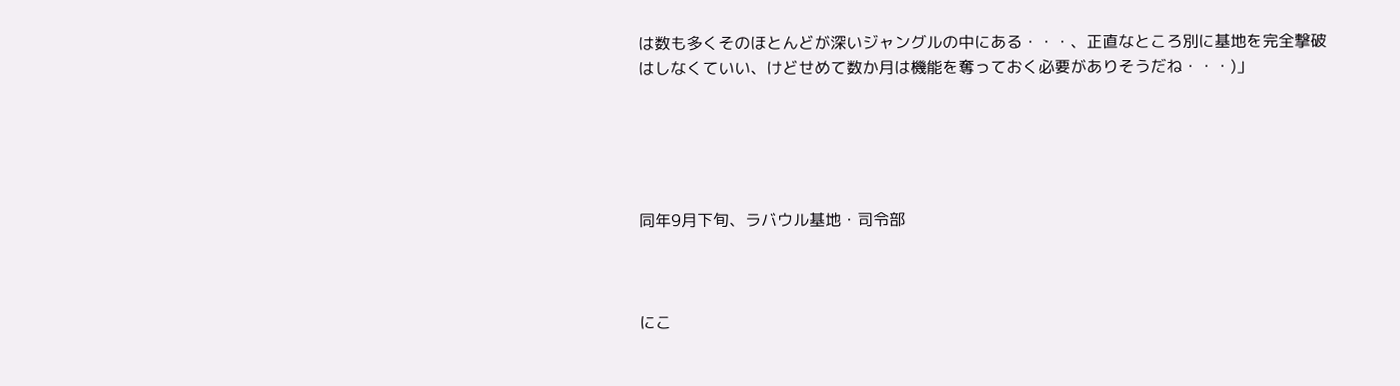は数も多くそのほとんどが深いジャングルの中にある・・・、正直なところ別に基地を完全撃破はしなくていい、けどせめて数か月は機能を奪っておく必要がありそうだね・・・)」





同年9月下旬、ラバウル基地・司令部



にこ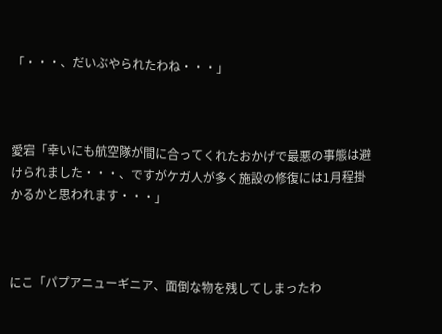「・・・、だいぶやられたわね・・・」



愛宕「幸いにも航空隊が間に合ってくれたおかげで最悪の事態は避けられました・・・、ですがケガ人が多く施設の修復には1月程掛かるかと思われます・・・」



にこ「パプアニューギニア、面倒な物を残してしまったわ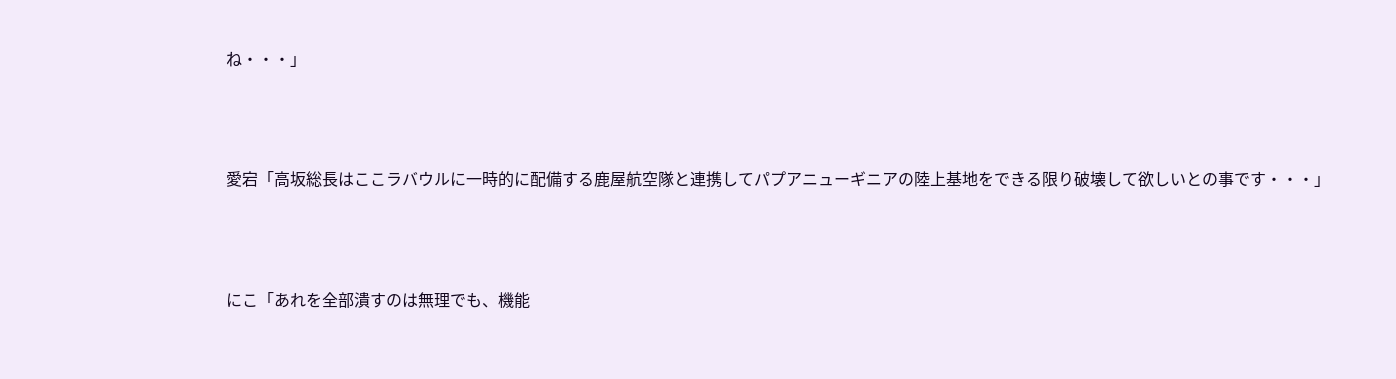ね・・・」



愛宕「高坂総長はここラバウルに一時的に配備する鹿屋航空隊と連携してパプアニューギニアの陸上基地をできる限り破壊して欲しいとの事です・・・」



にこ「あれを全部潰すのは無理でも、機能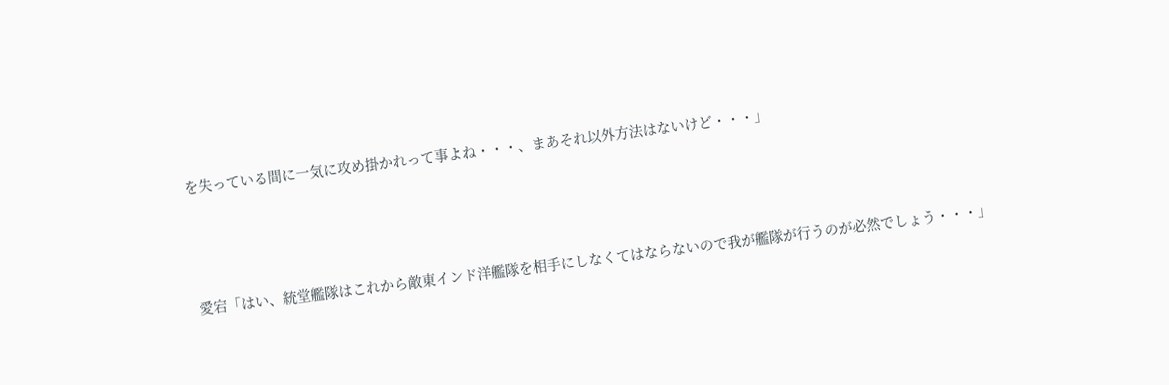を失っている間に一気に攻め掛かれって事よね・・・、まあそれ以外方法はないけど・・・」



愛宕「はい、統堂艦隊はこれから敵東インド洋艦隊を相手にしなくてはならないので我が艦隊が行うのが必然でしょう・・・」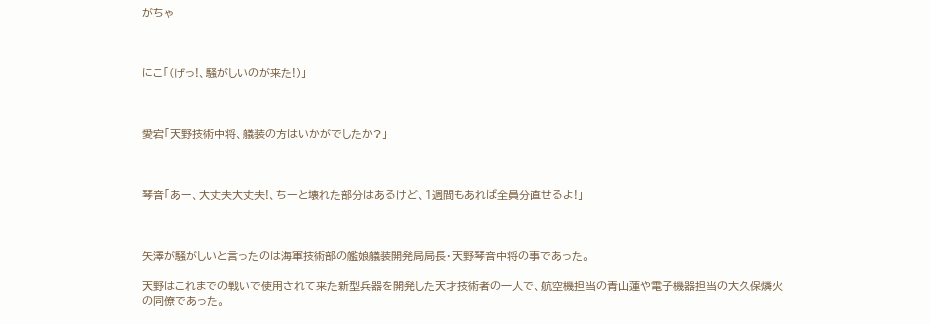がちゃ



にこ「(げっ!、騒がしいのが来た!)」



愛宕「天野技術中将、艤装の方はいかがでしたか?」



琴音「あー、大丈夫大丈夫!、ちーと壊れた部分はあるけど、1週間もあれば全員分直せるよ!」



矢澤が騒がしいと言ったのは海軍技術部の艦娘艤装開発局局長・天野琴音中将の事であった。

天野はこれまでの戦いで使用されて来た新型兵器を開発した天才技術者の一人で、航空機担当の青山蓮や電子機器担当の大久保燐火の同僚であった。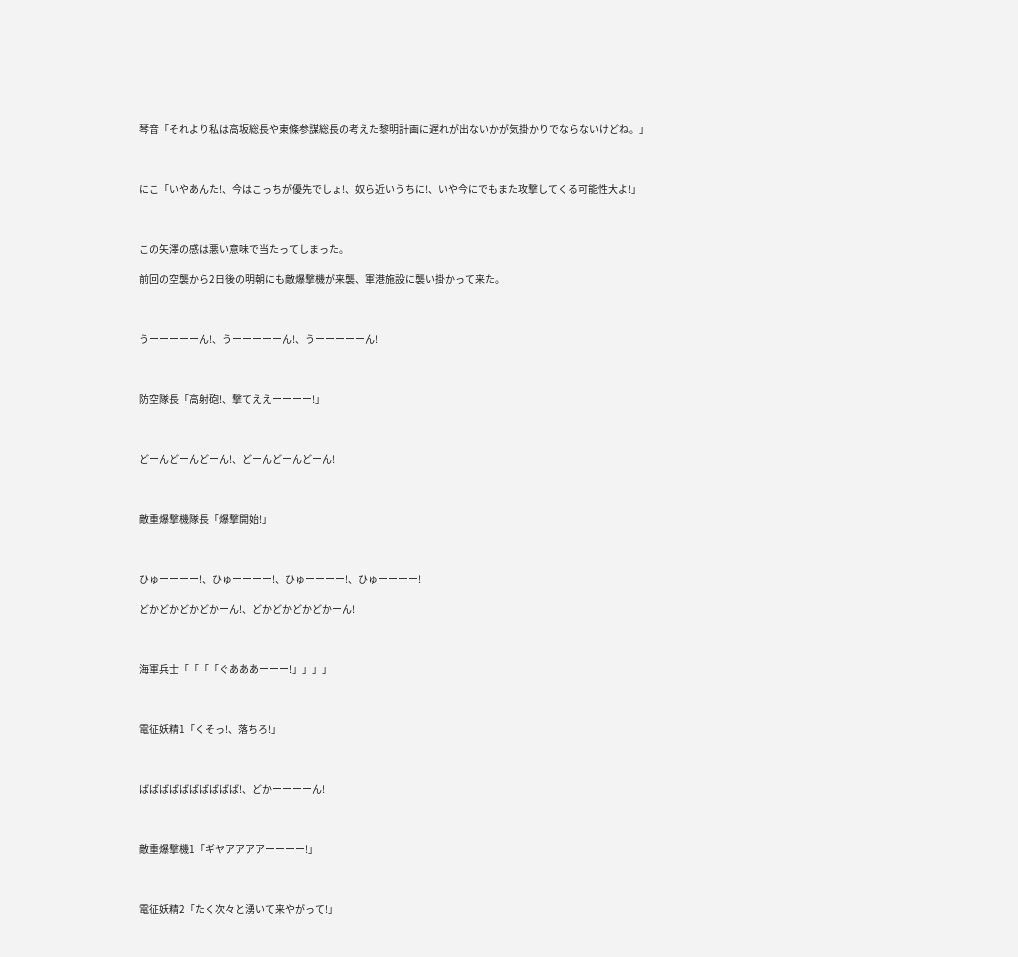琴音「それより私は高坂総長や東條参謀総長の考えた黎明計画に遅れが出ないかが気掛かりでならないけどね。」



にこ「いやあんた!、今はこっちが優先でしょ!、奴ら近いうちに!、いや今にでもまた攻撃してくる可能性大よ!」



この矢澤の感は悪い意味で当たってしまった。

前回の空襲から2日後の明朝にも敵爆撃機が来襲、軍港施設に襲い掛かって来た。



うーーーーーん!、うーーーーーん!、うーーーーーん!



防空隊長「高射砲!、撃てええーーーー!」



どーんどーんどーん!、どーんどーんどーん!



敵重爆撃機隊長「爆撃開始!」



ひゅーーーー!、ひゅーーーー!、ひゅーーーー!、ひゅーーーー!

どかどかどかどかーん!、どかどかどかどかーん!



海軍兵士「「「「ぐあああーーー!」」」」



電征妖精1「くそっ!、落ちろ!」



ばばばばばばばばばば!、どかーーーーん!



敵重爆撃機1「ギヤアアアアーーーー!」



電征妖精2「たく次々と湧いて来やがって!」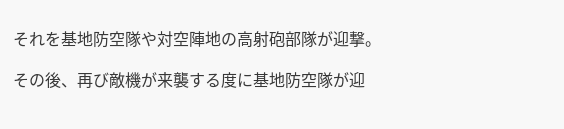それを基地防空隊や対空陣地の高射砲部隊が迎撃。

その後、再び敵機が来襲する度に基地防空隊が迎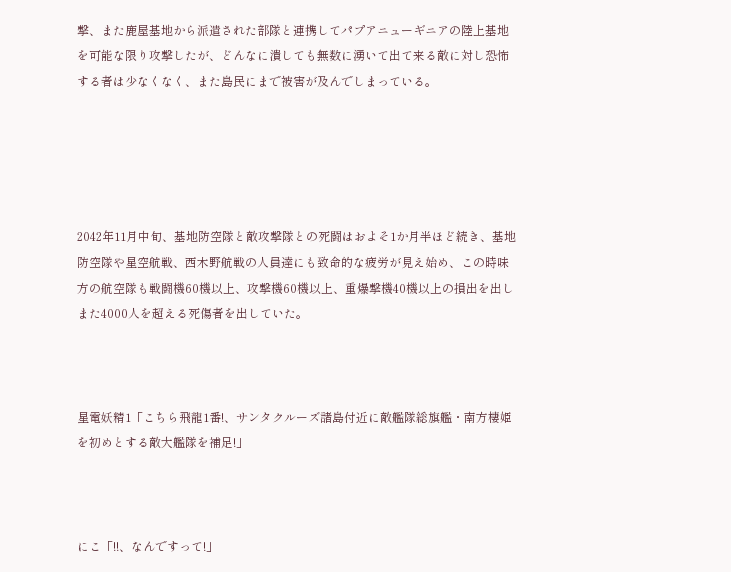撃、また鹿屋基地から派遣された部隊と連携してパプアニューギニアの陸上基地を可能な限り攻撃したが、どんなに潰しても無数に湧いて出て来る敵に対し恐怖する者は少なくなく、また島民にまで被害が及んでしまっている。





2042年11月中旬、基地防空隊と敵攻撃隊との死闘はおよそ1か月半ほど続き、基地防空隊や星空航戦、西木野航戦の人員達にも致命的な疲労が見え始め、この時味方の航空隊も戦闘機60機以上、攻撃機60機以上、重爆撃機40機以上の損出を出しまた4000人を超える死傷者を出していた。



星電妖精1「こちら飛龍1番!、サンタクルーズ諸島付近に敵艦隊総旗艦・南方棲姫を初めとする敵大艦隊を補足!」



にこ「!!、なんですって!」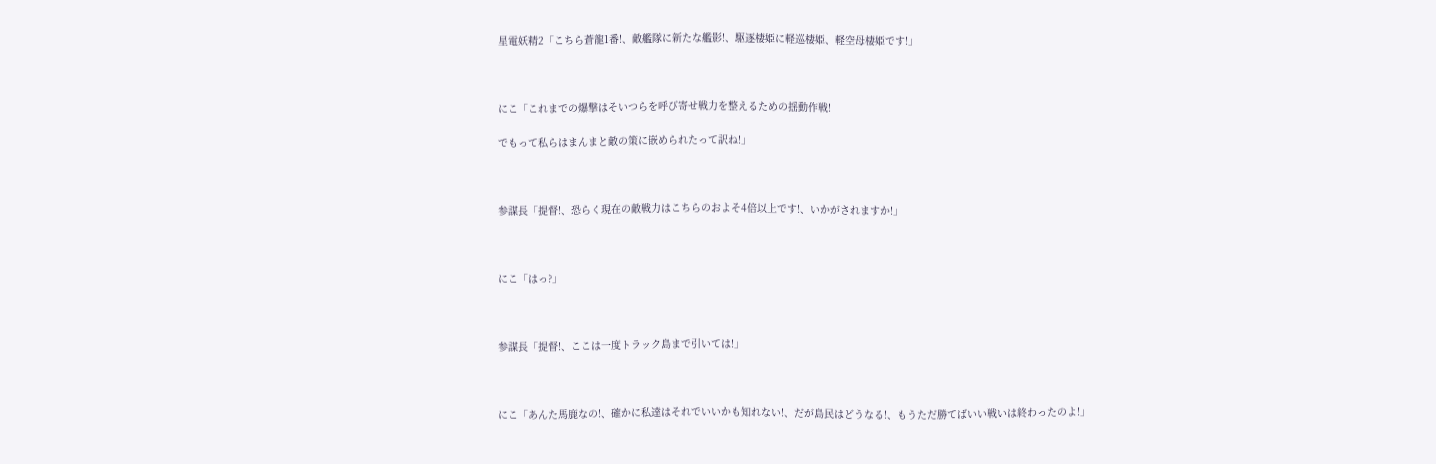星電妖精2「こちら蒼龍1番!、敵艦隊に新たな艦影!、駆逐棲姫に軽巡棲姫、軽空母棲姫です!」



にこ「これまでの爆撃はそいつらを呼び寄せ戦力を整えるための揺動作戦!

でもって私らはまんまと敵の策に嵌められたって訳ね!」



参謀長「提督!、恐らく現在の敵戦力はこちらのおよそ4倍以上です!、いかがされますか!」



にこ「はっ?」



参謀長「提督!、ここは一度トラック島まで引いては!」



にこ「あんた馬鹿なの!、確かに私達はそれでいいかも知れない!、だが島民はどうなる!、もうただ勝てばいい戦いは終わったのよ!」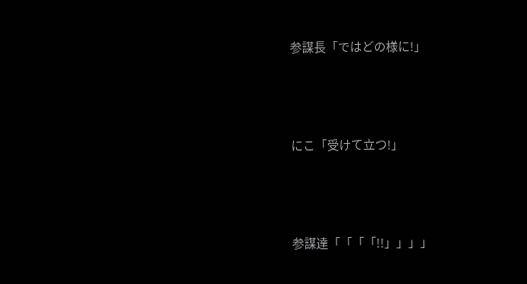参謀長「ではどの様に!」



にこ「受けて立つ!」



参謀達「「「「!!」」」」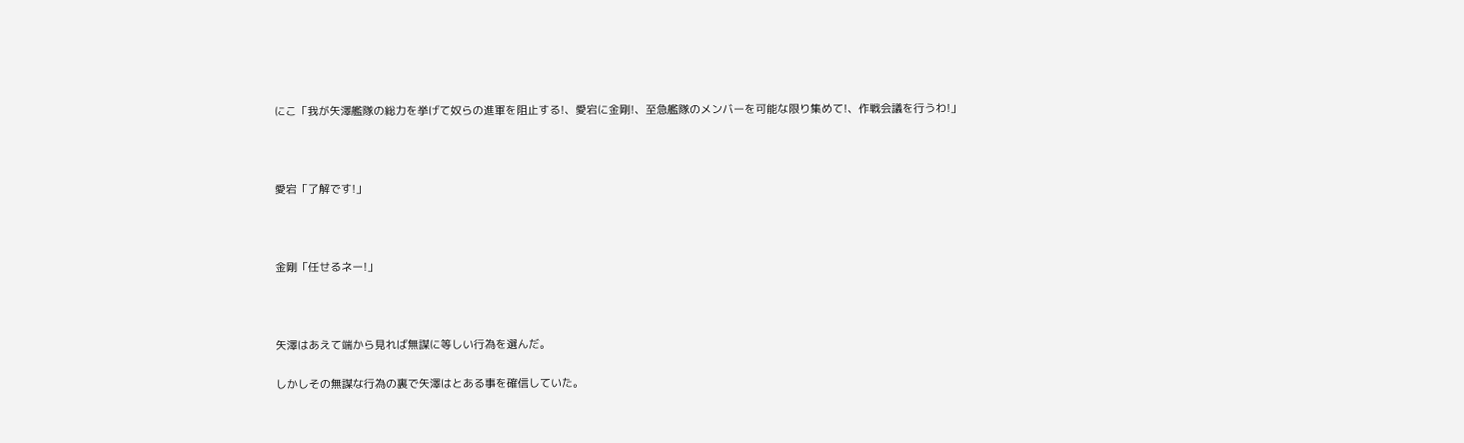にこ「我が矢澤艦隊の総力を挙げて奴らの進軍を阻止する!、愛宕に金剛!、至急艦隊のメンバーを可能な限り集めて!、作戦会議を行うわ!」



愛宕「了解です!」



金剛「任せるネー!」



矢澤はあえて端から見れば無謀に等しい行為を選んだ。

しかしその無謀な行為の裏で矢澤はとある事を確信していた。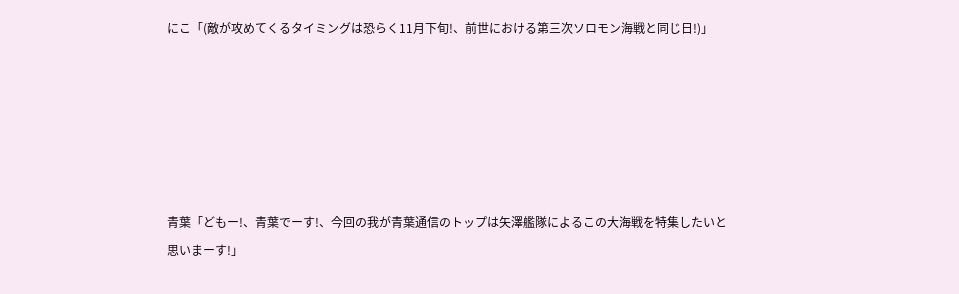にこ「(敵が攻めてくるタイミングは恐らく11月下旬!、前世における第三次ソロモン海戦と同じ日!)」






青葉「どもー!、青葉でーす!、今回の我が青葉通信のトップは矢澤艦隊によるこの大海戦を特集したいと思いまーす!」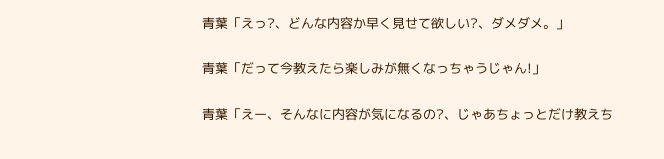青葉「えっ?、どんな内容か早く見せて欲しい?、ダメダメ。」

青葉「だって今教えたら楽しみが無くなっちゃうじゃん!」

青葉「えー、そんなに内容が気になるの?、じゃあちょっとだけ教えち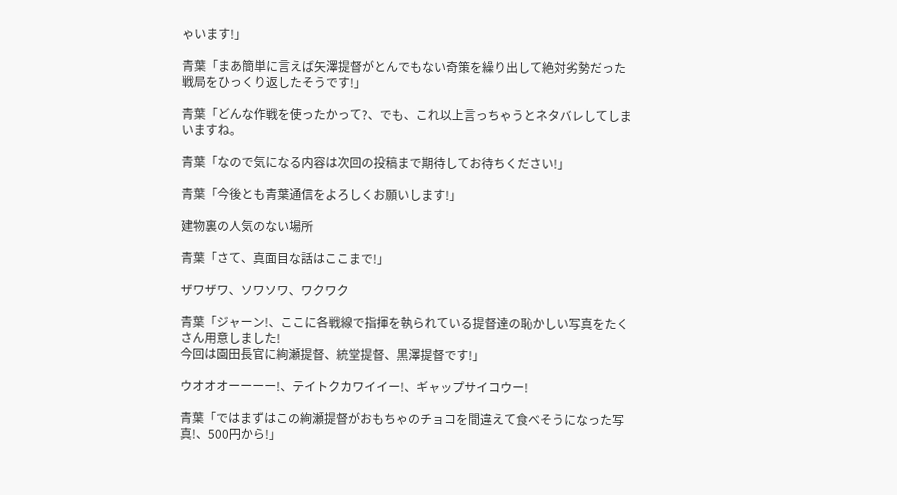ゃいます!」

青葉「まあ簡単に言えば矢澤提督がとんでもない奇策を繰り出して絶対劣勢だった戦局をひっくり返したそうです!」

青葉「どんな作戦を使ったかって?、でも、これ以上言っちゃうとネタバレしてしまいますね。

青葉「なので気になる内容は次回の投稿まで期待してお待ちください!」

青葉「今後とも青葉通信をよろしくお願いします!」

建物裏の人気のない場所

青葉「さて、真面目な話はここまで!」

ザワザワ、ソワソワ、ワクワク

青葉「ジャーン!、ここに各戦線で指揮を執られている提督達の恥かしい写真をたくさん用意しました!
今回は園田長官に絢瀬提督、統堂提督、黒澤提督です!」

ウオオオーーーー!、テイトクカワイイー!、ギャップサイコウー!

青葉「ではまずはこの絢瀬提督がおもちゃのチョコを間違えて食べそうになった写真!、500円から!」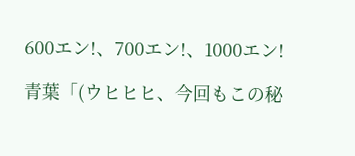600エン!、700エン!、1000エン!

青葉「(ウヒヒヒ、今回もこの秘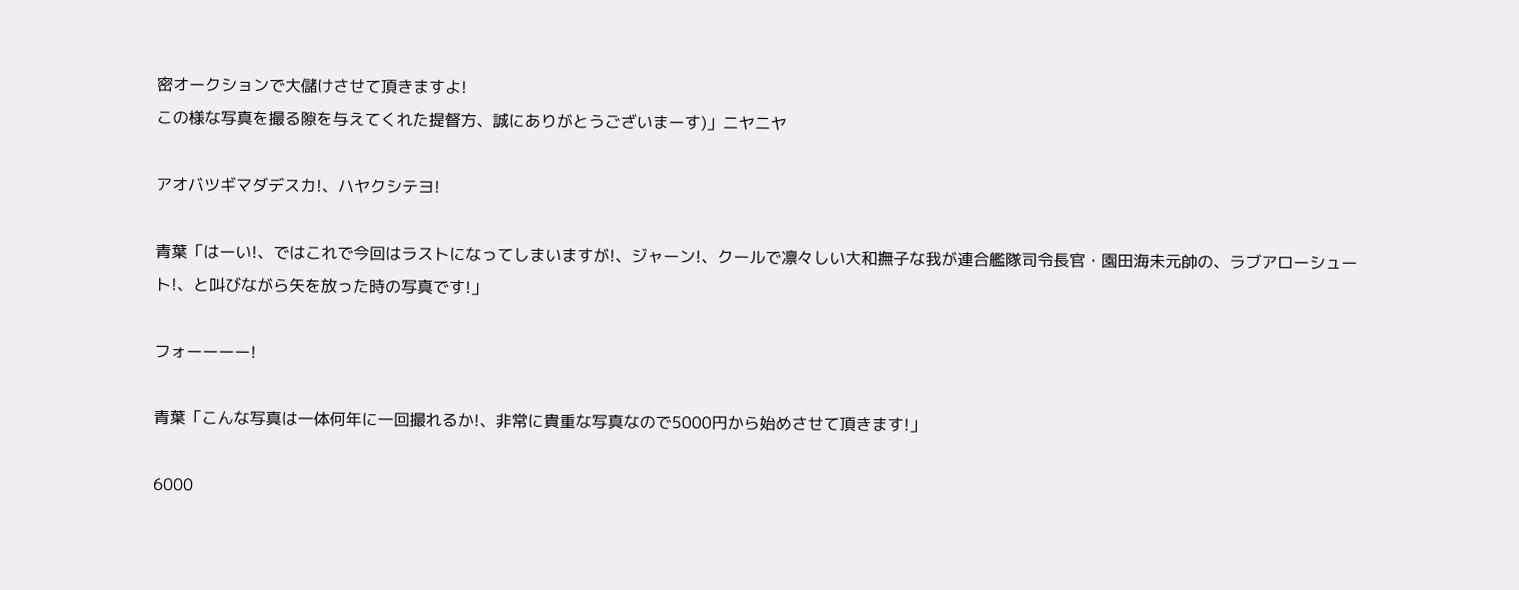密オークションで大儲けさせて頂きますよ!
この様な写真を撮る隙を与えてくれた提督方、誠にありがとうございまーす)」ニヤニヤ

アオバツギマダデスカ!、ハヤクシテヨ!

青葉「はーい!、ではこれで今回はラストになってしまいますが!、ジャーン!、クールで凛々しい大和撫子な我が連合艦隊司令長官・園田海未元帥の、ラブアローシュート!、と叫びながら矢を放った時の写真です!」

フォーーーー!

青葉「こんな写真は一体何年に一回撮れるか!、非常に貴重な写真なので5000円から始めさせて頂きます!」

6000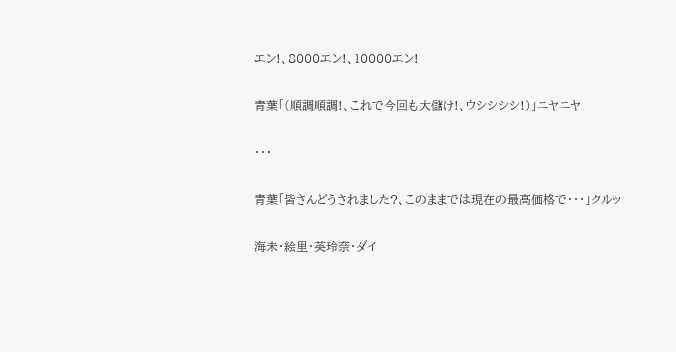エン!、8000エン!、10000エン!

青葉「(順調順調!、これで今回も大儲け!、ウシシシシ!)」ニヤニヤ

・・・

青葉「皆さんどうされました?、このままでは現在の最高価格で・・・」クルッ

海未・絵里・英玲奈・ダイ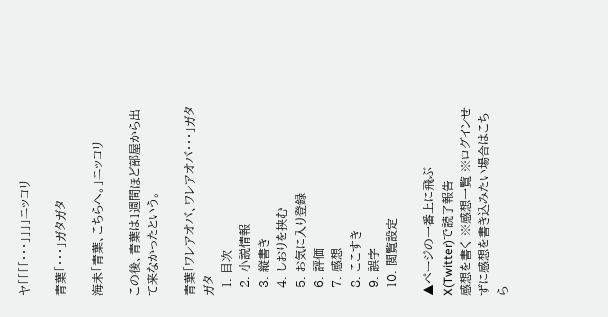ヤ「「「「・・・」」」」ニッコリ

青葉「・・・」ガタガタ

海未「青葉、こちらへ。」ニッコリ

この後、青葉は1週間ほど部屋から出て来なかったという。

青葉「ワレアオバ、ワレアオバ・・・」ガタガタ
  1. 目次
  2. 小説情報
  3. 縦書き
  4. しおりを挟む
  5. お気に入り登録
  6. 評価
  7. 感想
  8. ここすき
  9. 誤字
  10. 閲覧設定

▲ページの一番上に飛ぶ
X(Twitter)で読了報告
感想を書く ※感想一覧 ※ログインせずに感想を書き込みたい場合はこちら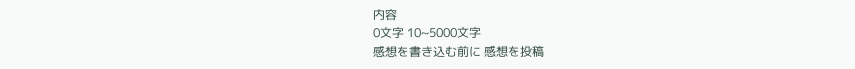内容
0文字 10~5000文字
感想を書き込む前に 感想を投稿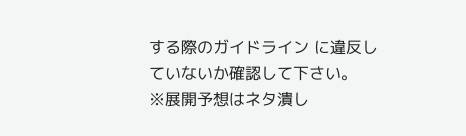する際のガイドライン に違反していないか確認して下さい。
※展開予想はネタ潰し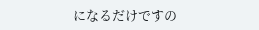になるだけですの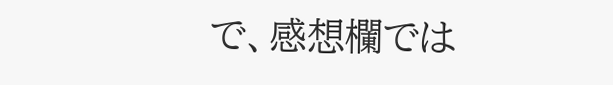で、感想欄では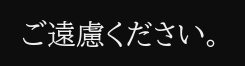ご遠慮ください。